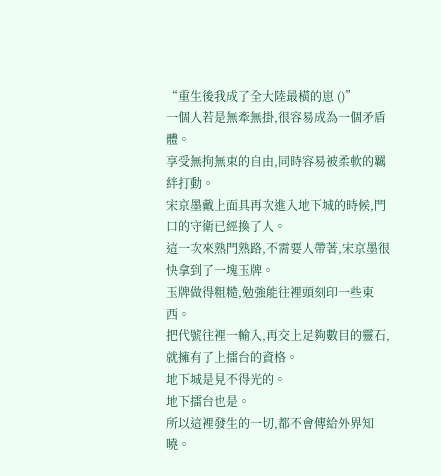“重生後我成了全大陸最橫的崽 ()”
一個人若是無牽無掛,很容易成為一個矛盾體。
享受無拘無束的自由,同時容易被柔軟的羈絆打動。
宋京墨戴上面具再次進入地下城的時候,門口的守衛已經換了人。
這一次來熟門熟路,不需要人帶著,宋京墨很快拿到了一塊玉牌。
玉牌做得粗糙,勉強能往裡頭刻印一些東西。
把代號往裡一輸入,再交上足夠數目的靈石,就擁有了上擂台的資格。
地下城是見不得光的。
地下擂台也是。
所以這裡發生的一切,都不會傳給外界知曉。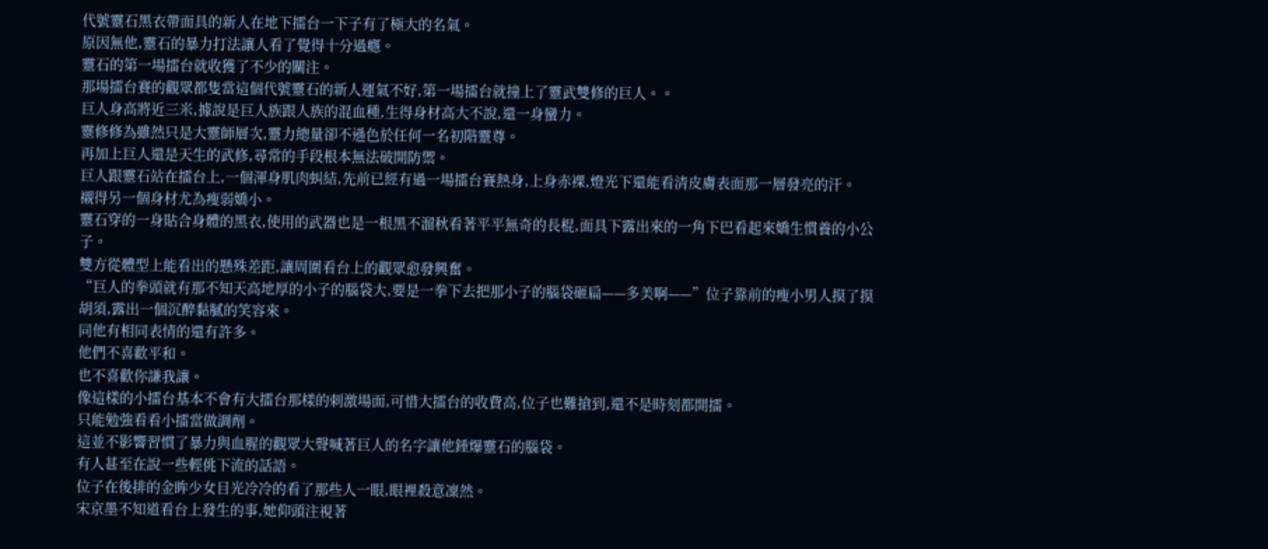代號靈石黑衣帶面具的新人在地下擂台一下子有了極大的名氣。
原因無他,靈石的暴力打法讓人看了覺得十分過癮。
靈石的第一場擂台就收獲了不少的關注。
那場擂台賽的觀眾都隻當這個代號靈石的新人運氣不好,第一場擂台就撞上了靈武雙修的巨人。。
巨人身高將近三米,據說是巨人族跟人族的混血種,生得身材高大不說,還一身蠻力。
靈修修為雖然只是大靈師層次,靈力總量卻不遜色於任何一名初階靈尊。
再加上巨人還是天生的武修,尋常的手段根本無法破開防禦。
巨人跟靈石站在擂台上,一個渾身肌肉虯結,先前已經有過一場擂台賽熱身,上身赤裸,燈光下還能看清皮膚表面那一層發亮的汗。
襯得另一個身材尤為瘦弱嬌小。
靈石穿的一身貼合身體的黑衣,使用的武器也是一根黑不溜秋看著平平無奇的長棍,面具下露出來的一角下巴看起來嬌生慣養的小公子。
雙方從體型上能看出的懸殊差距,讓周圍看台上的觀眾愈發興奮。
“巨人的拳頭就有那不知天高地厚的小子的腦袋大,要是一拳下去把那小子的腦袋砸扁——多美啊——”位子靠前的瘦小男人摸了摸胡須,露出一個沉醉黏膩的笑容來。
同他有相同表情的還有許多。
他們不喜歡平和。
也不喜歡你謙我讓。
像這樣的小擂台基本不會有大擂台那樣的刺激場面,可惜大擂台的收費高,位子也難搶到,還不是時刻都開擂。
只能勉強看看小擂當做調劑。
這並不影響習慣了暴力與血腥的觀眾大聲喊著巨人的名字讓他錘爆靈石的腦袋。
有人甚至在說一些輕佻下流的話語。
位子在後排的金眸少女目光冷冷的看了那些人一眼,眼裡殺意凜然。
宋京墨不知道看台上發生的事,她仰頭注視著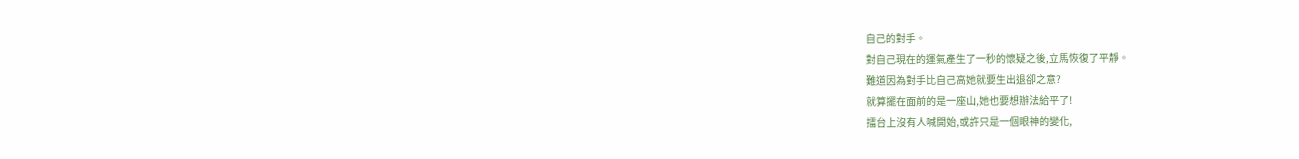自己的對手。
對自己現在的運氣產生了一秒的懷疑之後,立馬恢復了平靜。
難道因為對手比自己高她就要生出退卻之意?
就算擺在面前的是一座山,她也要想辦法給平了!
擂台上沒有人喊開始,或許只是一個眼神的變化,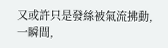又或許只是發絲被氣流拂動,一瞬間,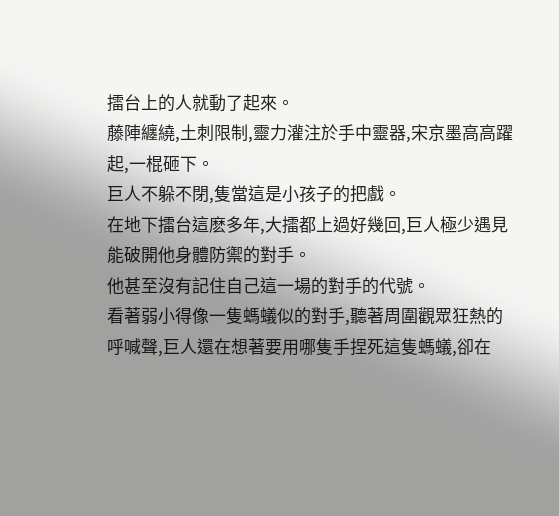擂台上的人就動了起來。
藤陣纏繞,土刺限制,靈力灌注於手中靈器,宋京墨高高躍起,一棍砸下。
巨人不躲不閉,隻當這是小孩子的把戲。
在地下擂台這麽多年,大擂都上過好幾回,巨人極少遇見能破開他身體防禦的對手。
他甚至沒有記住自己這一場的對手的代號。
看著弱小得像一隻螞蟻似的對手,聽著周圍觀眾狂熱的呼喊聲,巨人還在想著要用哪隻手捏死這隻螞蟻,卻在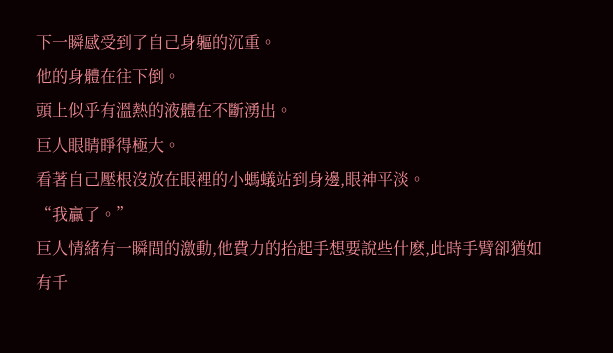下一瞬感受到了自己身軀的沉重。
他的身體在往下倒。
頭上似乎有溫熱的液體在不斷湧出。
巨人眼睛睜得極大。
看著自己壓根沒放在眼裡的小螞蟻站到身邊,眼神平淡。
“我贏了。”
巨人情緒有一瞬間的激動,他費力的抬起手想要說些什麽,此時手臂卻猶如有千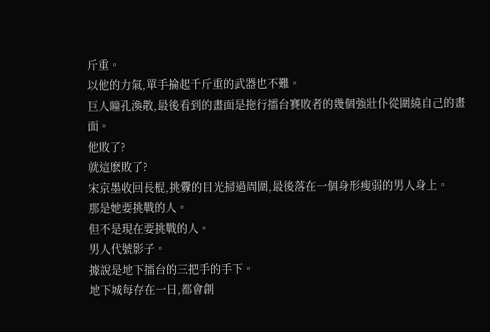斤重。
以他的力氣,單手掄起千斤重的武器也不難。
巨人瞳孔渙散,最後看到的畫面是拖行擂台賽敗者的幾個強壯仆從圍繞自己的畫面。
他敗了?
就這麽敗了?
宋京墨收回長棍,挑釁的目光掃過周圍,最後落在一個身形瘦弱的男人身上。
那是她要挑戰的人。
但不是現在要挑戰的人。
男人代號影子。
據說是地下擂台的三把手的手下。
地下城每存在一日,都會創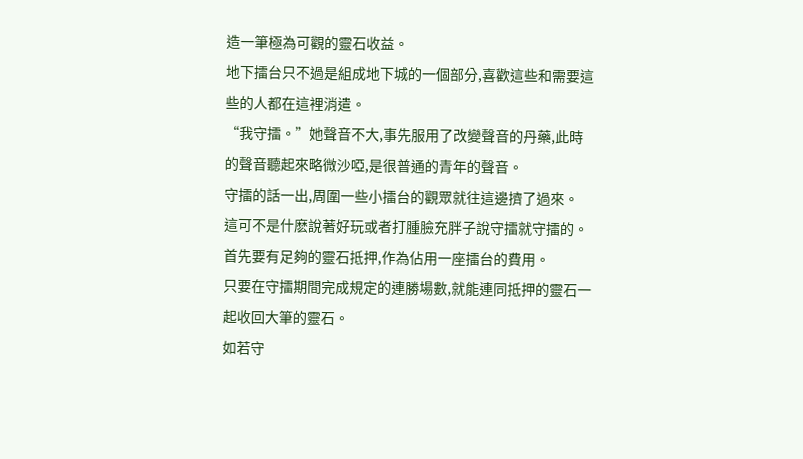造一筆極為可觀的靈石收益。
地下擂台只不過是組成地下城的一個部分,喜歡這些和需要這些的人都在這裡消遣。
“我守擂。”她聲音不大,事先服用了改變聲音的丹藥,此時的聲音聽起來略微沙啞,是很普通的青年的聲音。
守擂的話一出,周圍一些小擂台的觀眾就往這邊擠了過來。
這可不是什麽說著好玩或者打腫臉充胖子說守擂就守擂的。
首先要有足夠的靈石抵押,作為佔用一座擂台的費用。
只要在守擂期間完成規定的連勝場數,就能連同抵押的靈石一起收回大筆的靈石。
如若守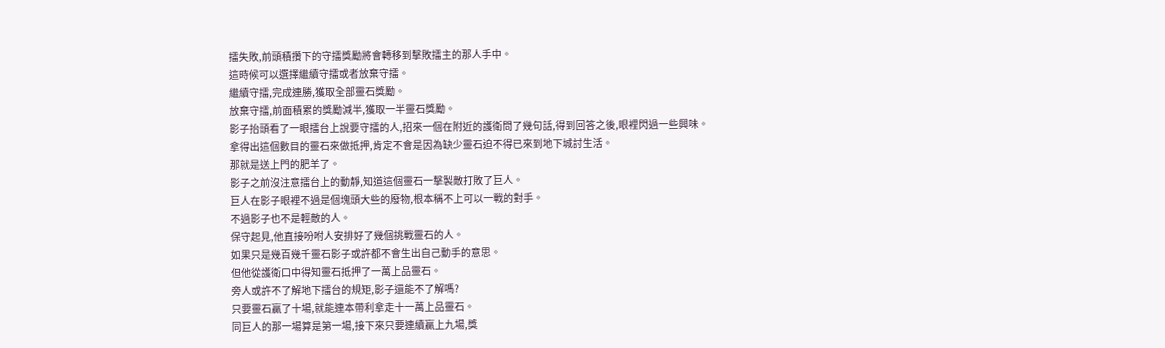擂失敗,前頭積攢下的守擂獎勵將會轉移到擊敗擂主的那人手中。
這時候可以選擇繼續守擂或者放棄守擂。
繼續守擂,完成連勝,獲取全部靈石獎勵。
放棄守擂,前面積累的獎勵減半,獲取一半靈石獎勵。
影子抬頭看了一眼擂台上說要守擂的人,招來一個在附近的護衛問了幾句話,得到回答之後,眼裡閃過一些興味。
拿得出這個數目的靈石來做抵押,肯定不會是因為缺少靈石迫不得已來到地下城討生活。
那就是送上門的肥羊了。
影子之前沒注意擂台上的動靜,知道這個靈石一擊製敵打敗了巨人。
巨人在影子眼裡不過是個塊頭大些的廢物,根本稱不上可以一戰的對手。
不過影子也不是輕敵的人。
保守起見,他直接吩咐人安排好了幾個挑戰靈石的人。
如果只是幾百幾千靈石影子或許都不會生出自己動手的意思。
但他從護衛口中得知靈石抵押了一萬上品靈石。
旁人或許不了解地下擂台的規矩,影子還能不了解嗎?
只要靈石贏了十場,就能連本帶利拿走十一萬上品靈石。
同巨人的那一場算是第一場,接下來只要連續贏上九場,獎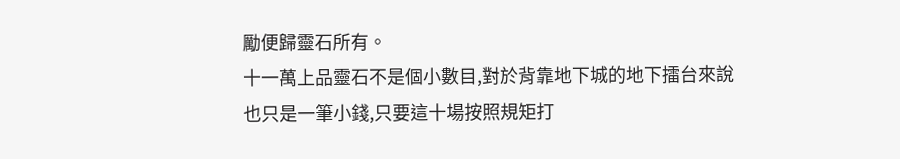勵便歸靈石所有。
十一萬上品靈石不是個小數目,對於背靠地下城的地下擂台來說也只是一筆小錢,只要這十場按照規矩打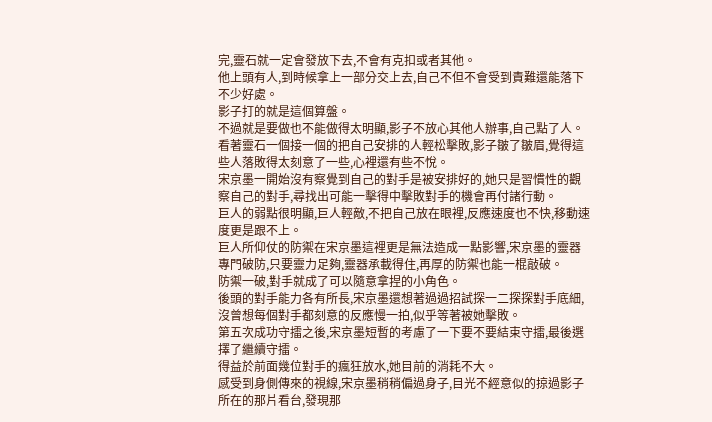完,靈石就一定會發放下去,不會有克扣或者其他。
他上頭有人,到時候拿上一部分交上去,自己不但不會受到責難還能落下不少好處。
影子打的就是這個算盤。
不過就是要做也不能做得太明顯,影子不放心其他人辦事,自己點了人。
看著靈石一個接一個的把自己安排的人輕松擊敗,影子皺了皺眉,覺得這些人落敗得太刻意了一些,心裡還有些不悅。
宋京墨一開始沒有察覺到自己的對手是被安排好的,她只是習慣性的觀察自己的對手,尋找出可能一擊得中擊敗對手的機會再付諸行動。
巨人的弱點很明顯,巨人輕敵,不把自己放在眼裡,反應速度也不快,移動速度更是跟不上。
巨人所仰仗的防禦在宋京墨這裡更是無法造成一點影響,宋京墨的靈器專門破防,只要靈力足夠,靈器承載得住,再厚的防禦也能一棍敲破。
防禦一破,對手就成了可以隨意拿捏的小角色。
後頭的對手能力各有所長,宋京墨還想著過過招試探一二探探對手底細,沒曾想每個對手都刻意的反應慢一拍,似乎等著被她擊敗。
第五次成功守擂之後,宋京墨短暫的考慮了一下要不要結束守擂,最後選擇了繼續守擂。
得益於前面幾位對手的瘋狂放水,她目前的消耗不大。
感受到身側傳來的視線,宋京墨稍稍偏過身子,目光不經意似的掠過影子所在的那片看台,發現那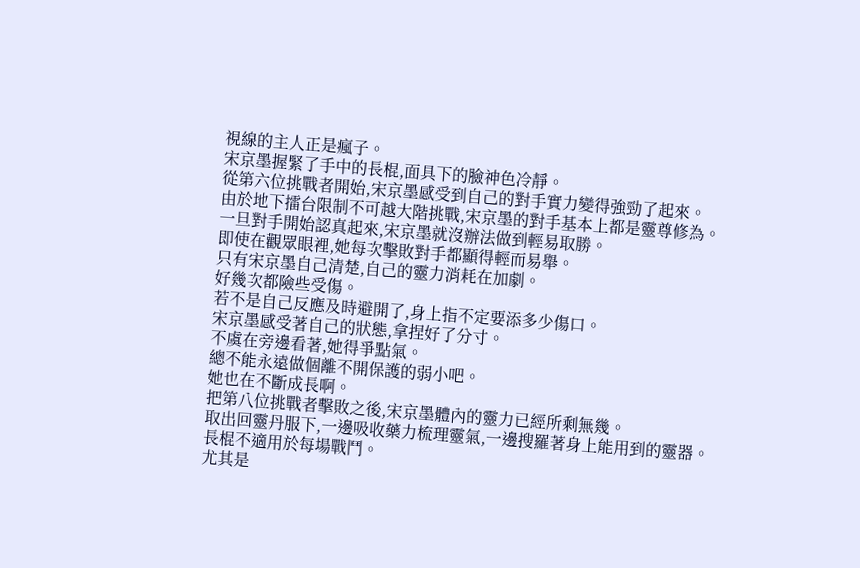視線的主人正是瘋子。
宋京墨握緊了手中的長棍,面具下的臉神色冷靜。
從第六位挑戰者開始,宋京墨感受到自己的對手實力變得強勁了起來。
由於地下擂台限制不可越大階挑戰,宋京墨的對手基本上都是靈尊修為。
一旦對手開始認真起來,宋京墨就沒辦法做到輕易取勝。
即使在觀眾眼裡,她每次擊敗對手都顯得輕而易舉。
只有宋京墨自己清楚,自己的靈力消耗在加劇。
好幾次都險些受傷。
若不是自己反應及時避開了,身上指不定要添多少傷口。
宋京墨感受著自己的狀態,拿捏好了分寸。
不虞在旁邊看著,她得爭點氣。
總不能永遠做個離不開保護的弱小吧。
她也在不斷成長啊。
把第八位挑戰者擊敗之後,宋京墨體內的靈力已經所剩無幾。
取出回靈丹服下,一邊吸收藥力梳理靈氣,一邊搜羅著身上能用到的靈器。
長棍不適用於每場戰鬥。
尤其是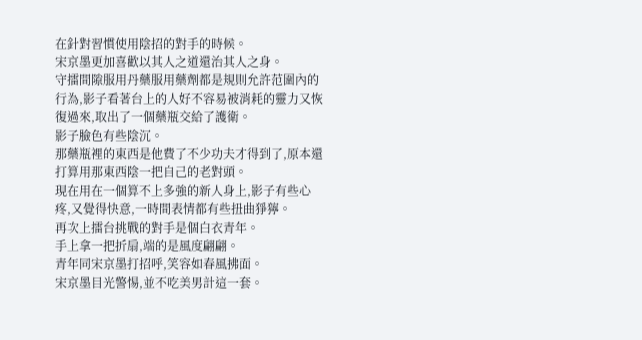在針對習慣使用陰招的對手的時候。
宋京墨更加喜歡以其人之道還治其人之身。
守擂間隙服用丹藥服用藥劑都是規則允許范圍內的行為,影子看著台上的人好不容易被消耗的靈力又恢復過來,取出了一個藥瓶交給了護衛。
影子臉色有些陰沉。
那藥瓶裡的東西是他費了不少功夫才得到了,原本還打算用那東西陰一把自己的老對頭。
現在用在一個算不上多強的新人身上,影子有些心疼,又覺得快意,一時間表情都有些扭曲猙獰。
再次上擂台挑戰的對手是個白衣青年。
手上拿一把折扇,端的是風度翩翩。
青年同宋京墨打招呼,笑容如春風拂面。
宋京墨目光警惕,並不吃美男計這一套。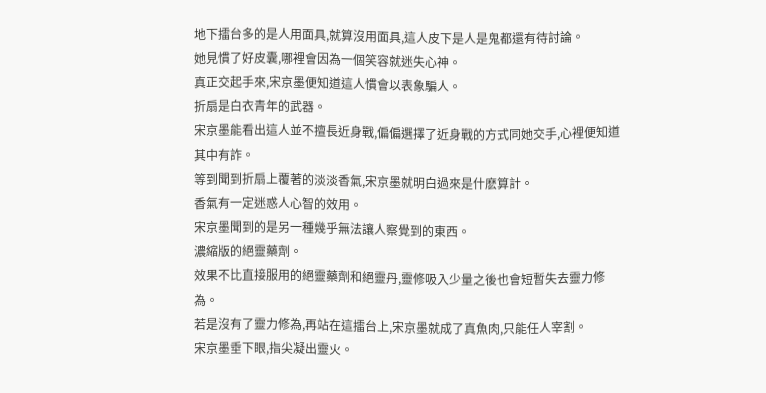地下擂台多的是人用面具,就算沒用面具,這人皮下是人是鬼都還有待討論。
她見慣了好皮囊,哪裡會因為一個笑容就迷失心神。
真正交起手來,宋京墨便知道這人慣會以表象騙人。
折扇是白衣青年的武器。
宋京墨能看出這人並不擅長近身戰,偏偏選擇了近身戰的方式同她交手,心裡便知道其中有詐。
等到聞到折扇上覆著的淡淡香氣,宋京墨就明白過來是什麽算計。
香氣有一定迷惑人心智的效用。
宋京墨聞到的是另一種幾乎無法讓人察覺到的東西。
濃縮版的絕靈藥劑。
效果不比直接服用的絕靈藥劑和絕靈丹,靈修吸入少量之後也會短暫失去靈力修為。
若是沒有了靈力修為,再站在這擂台上,宋京墨就成了真魚肉,只能任人宰割。
宋京墨垂下眼,指尖凝出靈火。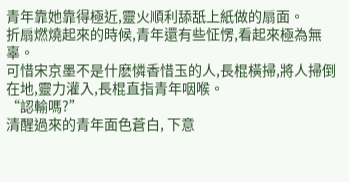青年靠她靠得極近,靈火順利舔舐上紙做的扇面。
折扇燃燒起來的時候,青年還有些怔愣,看起來極為無辜。
可惜宋京墨不是什麽憐香惜玉的人,長棍橫掃,將人掃倒在地,靈力灌入,長棍直指青年咽喉。
“認輸嗎?”
清醒過來的青年面色蒼白, 下意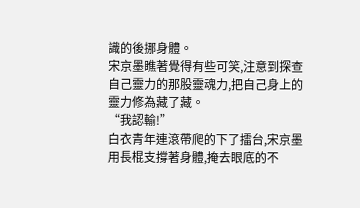識的後挪身體。
宋京墨瞧著覺得有些可笑,注意到探查自己靈力的那股靈魂力,把自己身上的靈力修為藏了藏。
“我認輸!”
白衣青年連滾帶爬的下了擂台,宋京墨用長棍支撐著身體,掩去眼底的不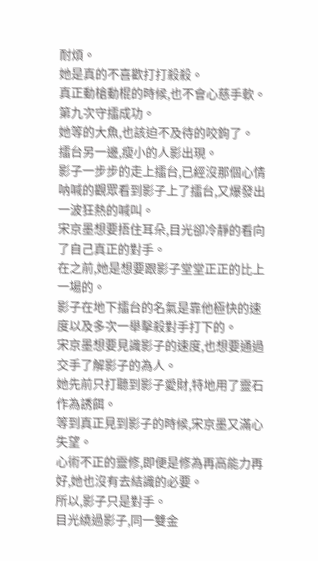耐煩。
她是真的不喜歡打打殺殺。
真正動槍動棍的時候,也不會心慈手軟。
第九次守擂成功。
她等的大魚,也該迫不及待的咬鉤了。
擂台另一邊,瘦小的人影出現。
影子一步步的走上擂台,已經沒那個心情呐喊的觀眾看到影子上了擂台,又爆發出一波狂熱的喊叫。
宋京墨想要捂住耳朵,目光卻冷靜的看向了自己真正的對手。
在之前,她是想要跟影子堂堂正正的比上一場的。
影子在地下擂台的名氣是靠他極快的速度以及多次一舉擊殺對手打下的。
宋京墨想要見識影子的速度,也想要通過交手了解影子的為人。
她先前只打聽到影子愛財,特地用了靈石作為誘餌。
等到真正見到影子的時候,宋京墨又滿心失望。
心術不正的靈修,即便是修為再高能力再好,她也沒有去結識的必要。
所以,影子只是對手。
目光繞過影子,同一雙金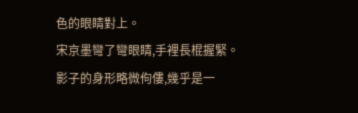色的眼睛對上。
宋京墨彎了彎眼睛,手裡長棍握緊。
影子的身形略微佝僂,幾乎是一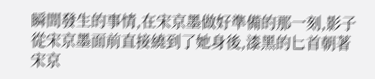瞬間發生的事情,在宋京墨做好準備的那一刻,影子從宋京墨面前直接繞到了她身後,漆黑的匕首朝著宋京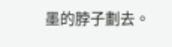墨的脖子劃去。